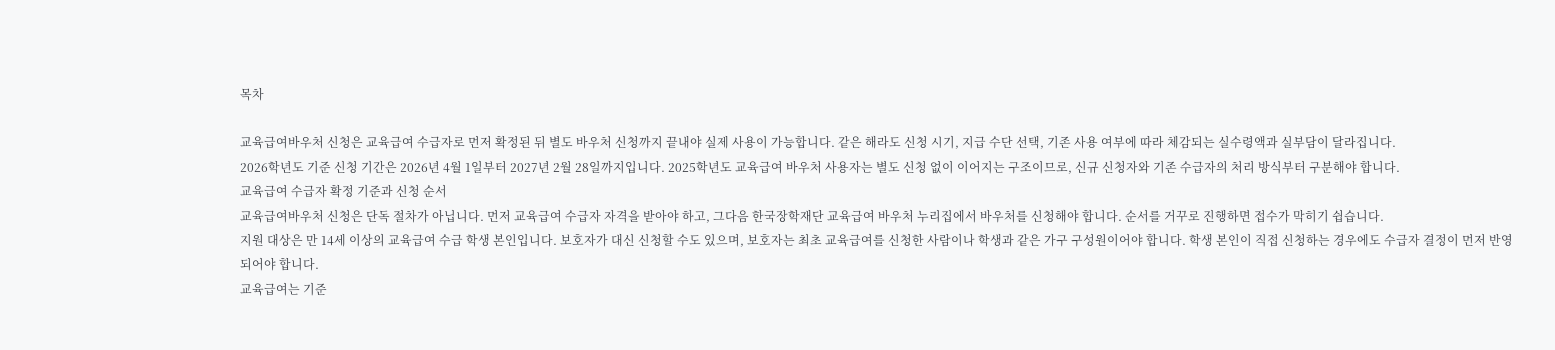목차

교육급여바우처 신청은 교육급여 수급자로 먼저 확정된 뒤 별도 바우처 신청까지 끝내야 실제 사용이 가능합니다. 같은 해라도 신청 시기, 지급 수단 선택, 기존 사용 여부에 따라 체감되는 실수령액과 실부담이 달라집니다.
2026학년도 기준 신청 기간은 2026년 4월 1일부터 2027년 2월 28일까지입니다. 2025학년도 교육급여 바우처 사용자는 별도 신청 없이 이어지는 구조이므로, 신규 신청자와 기존 수급자의 처리 방식부터 구분해야 합니다.
교육급여 수급자 확정 기준과 신청 순서
교육급여바우처 신청은 단독 절차가 아닙니다. 먼저 교육급여 수급자 자격을 받아야 하고, 그다음 한국장학재단 교육급여 바우처 누리집에서 바우처를 신청해야 합니다. 순서를 거꾸로 진행하면 접수가 막히기 쉽습니다.
지원 대상은 만 14세 이상의 교육급여 수급 학생 본인입니다. 보호자가 대신 신청할 수도 있으며, 보호자는 최초 교육급여를 신청한 사람이나 학생과 같은 가구 구성원이어야 합니다. 학생 본인이 직접 신청하는 경우에도 수급자 결정이 먼저 반영되어야 합니다.
교육급여는 기준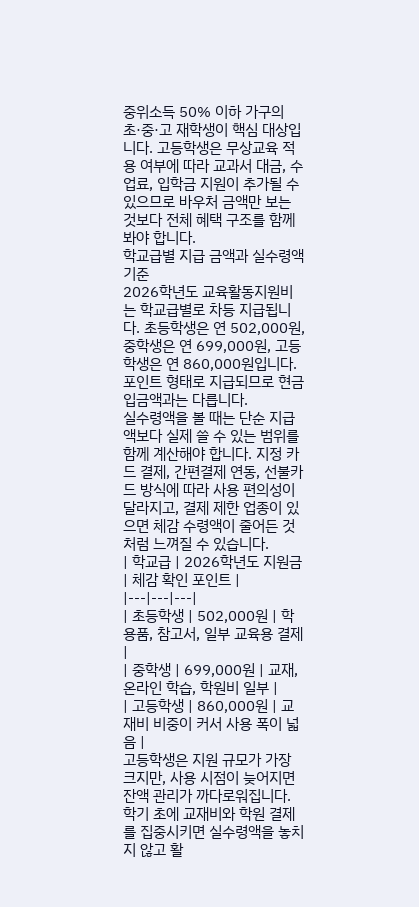중위소득 50% 이하 가구의 초·중·고 재학생이 핵심 대상입니다. 고등학생은 무상교육 적용 여부에 따라 교과서 대금, 수업료, 입학금 지원이 추가될 수 있으므로 바우처 금액만 보는 것보다 전체 혜택 구조를 함께 봐야 합니다.
학교급별 지급 금액과 실수령액 기준
2026학년도 교육활동지원비는 학교급별로 차등 지급됩니다. 초등학생은 연 502,000원, 중학생은 연 699,000원, 고등학생은 연 860,000원입니다. 포인트 형태로 지급되므로 현금 입금액과는 다릅니다.
실수령액을 볼 때는 단순 지급액보다 실제 쓸 수 있는 범위를 함께 계산해야 합니다. 지정 카드 결제, 간편결제 연동, 선불카드 방식에 따라 사용 편의성이 달라지고, 결제 제한 업종이 있으면 체감 수령액이 줄어든 것처럼 느껴질 수 있습니다.
| 학교급 | 2026학년도 지원금 | 체감 확인 포인트 |
|---|---|---|
| 초등학생 | 502,000원 | 학용품, 참고서, 일부 교육용 결제 |
| 중학생 | 699,000원 | 교재, 온라인 학습, 학원비 일부 |
| 고등학생 | 860,000원 | 교재비 비중이 커서 사용 폭이 넓음 |
고등학생은 지원 규모가 가장 크지만, 사용 시점이 늦어지면 잔액 관리가 까다로워집니다. 학기 초에 교재비와 학원 결제를 집중시키면 실수령액을 놓치지 않고 활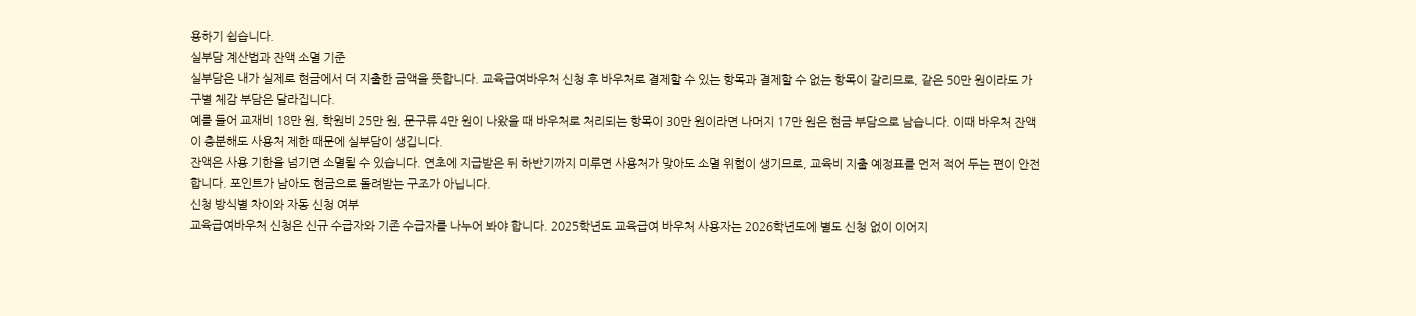용하기 쉽습니다.
실부담 계산법과 잔액 소멸 기준
실부담은 내가 실제로 현금에서 더 지출한 금액을 뜻합니다. 교육급여바우처 신청 후 바우처로 결제할 수 있는 항목과 결제할 수 없는 항목이 갈리므로, 같은 50만 원이라도 가구별 체감 부담은 달라집니다.
예를 들어 교재비 18만 원, 학원비 25만 원, 문구류 4만 원이 나왔을 때 바우처로 처리되는 항목이 30만 원이라면 나머지 17만 원은 현금 부담으로 남습니다. 이때 바우처 잔액이 충분해도 사용처 제한 때문에 실부담이 생깁니다.
잔액은 사용 기한을 넘기면 소멸될 수 있습니다. 연초에 지급받은 뒤 하반기까지 미루면 사용처가 맞아도 소멸 위험이 생기므로, 교육비 지출 예정표를 먼저 적어 두는 편이 안전합니다. 포인트가 남아도 현금으로 돌려받는 구조가 아닙니다.
신청 방식별 차이와 자동 신청 여부
교육급여바우처 신청은 신규 수급자와 기존 수급자를 나누어 봐야 합니다. 2025학년도 교육급여 바우처 사용자는 2026학년도에 별도 신청 없이 이어지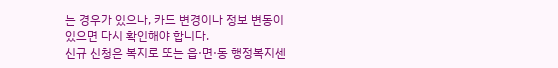는 경우가 있으나, 카드 변경이나 정보 변동이 있으면 다시 확인해야 합니다.
신규 신청은 복지로 또는 읍·면·동 행정복지센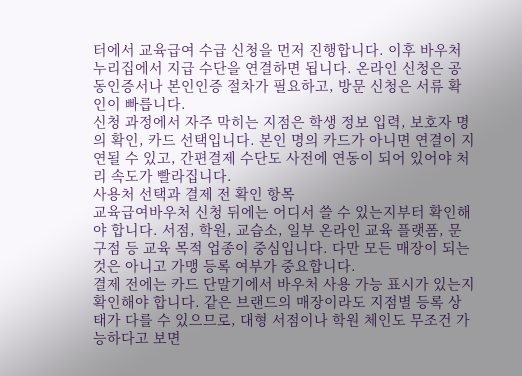터에서 교육급여 수급 신청을 먼저 진행합니다. 이후 바우처 누리집에서 지급 수단을 연결하면 됩니다. 온라인 신청은 공동인증서나 본인인증 절차가 필요하고, 방문 신청은 서류 확인이 빠릅니다.
신청 과정에서 자주 막히는 지점은 학생 정보 입력, 보호자 명의 확인, 카드 선택입니다. 본인 명의 카드가 아니면 연결이 지연될 수 있고, 간편결제 수단도 사전에 연동이 되어 있어야 처리 속도가 빨라집니다.
사용처 선택과 결제 전 확인 항목
교육급여바우처 신청 뒤에는 어디서 쓸 수 있는지부터 확인해야 합니다. 서점, 학원, 교습소, 일부 온라인 교육 플랫폼, 문구점 등 교육 목적 업종이 중심입니다. 다만 모든 매장이 되는 것은 아니고 가맹 등록 여부가 중요합니다.
결제 전에는 카드 단말기에서 바우처 사용 가능 표시가 있는지 확인해야 합니다. 같은 브랜드의 매장이라도 지점별 등록 상태가 다를 수 있으므로, 대형 서점이나 학원 체인도 무조건 가능하다고 보면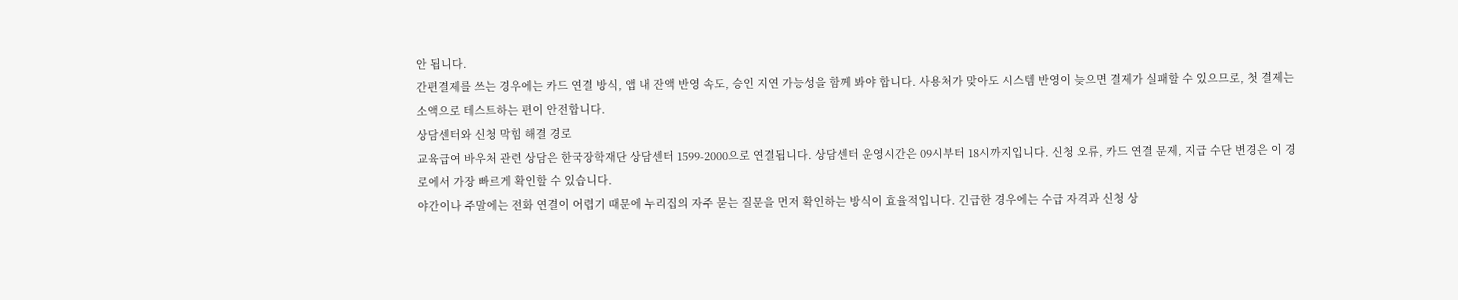안 됩니다.
간편결제를 쓰는 경우에는 카드 연결 방식, 앱 내 잔액 반영 속도, 승인 지연 가능성을 함께 봐야 합니다. 사용처가 맞아도 시스템 반영이 늦으면 결제가 실패할 수 있으므로, 첫 결제는 소액으로 테스트하는 편이 안전합니다.
상담센터와 신청 막힘 해결 경로
교육급여 바우처 관련 상담은 한국장학재단 상담센터 1599-2000으로 연결됩니다. 상담센터 운영시간은 09시부터 18시까지입니다. 신청 오류, 카드 연결 문제, 지급 수단 변경은 이 경로에서 가장 빠르게 확인할 수 있습니다.
야간이나 주말에는 전화 연결이 어렵기 때문에 누리집의 자주 묻는 질문을 먼저 확인하는 방식이 효율적입니다. 긴급한 경우에는 수급 자격과 신청 상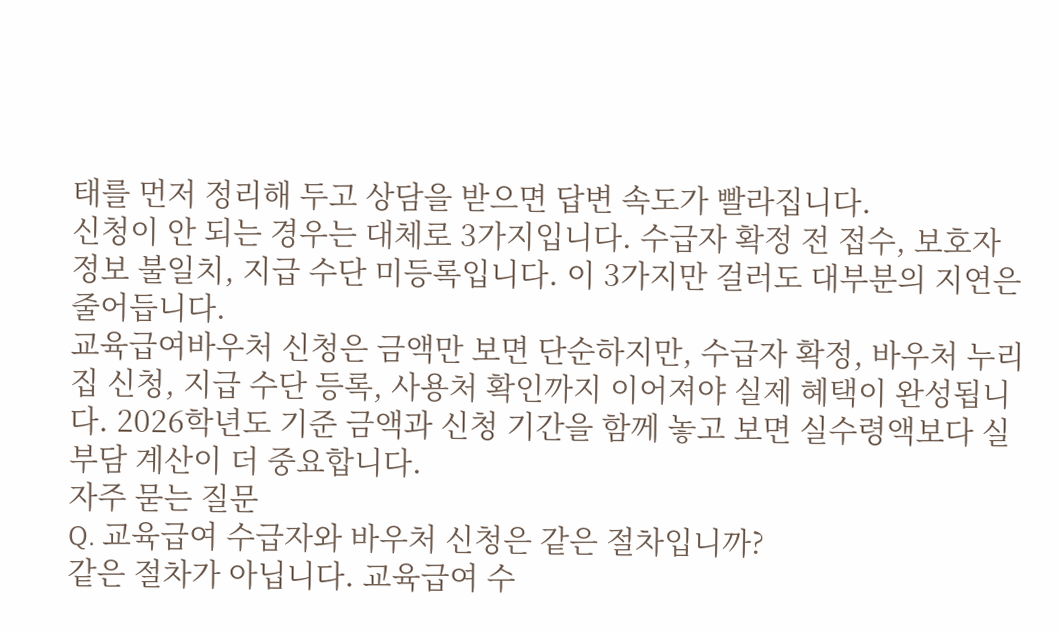태를 먼저 정리해 두고 상담을 받으면 답변 속도가 빨라집니다.
신청이 안 되는 경우는 대체로 3가지입니다. 수급자 확정 전 접수, 보호자 정보 불일치, 지급 수단 미등록입니다. 이 3가지만 걸러도 대부분의 지연은 줄어듭니다.
교육급여바우처 신청은 금액만 보면 단순하지만, 수급자 확정, 바우처 누리집 신청, 지급 수단 등록, 사용처 확인까지 이어져야 실제 혜택이 완성됩니다. 2026학년도 기준 금액과 신청 기간을 함께 놓고 보면 실수령액보다 실부담 계산이 더 중요합니다.
자주 묻는 질문
Q. 교육급여 수급자와 바우처 신청은 같은 절차입니까?
같은 절차가 아닙니다. 교육급여 수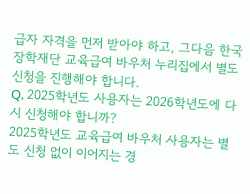급자 자격을 먼저 받아야 하고, 그다음 한국장학재단 교육급여 바우처 누리집에서 별도 신청을 진행해야 합니다.
Q. 2025학년도 사용자는 2026학년도에 다시 신청해야 합니까?
2025학년도 교육급여 바우처 사용자는 별도 신청 없이 이어지는 경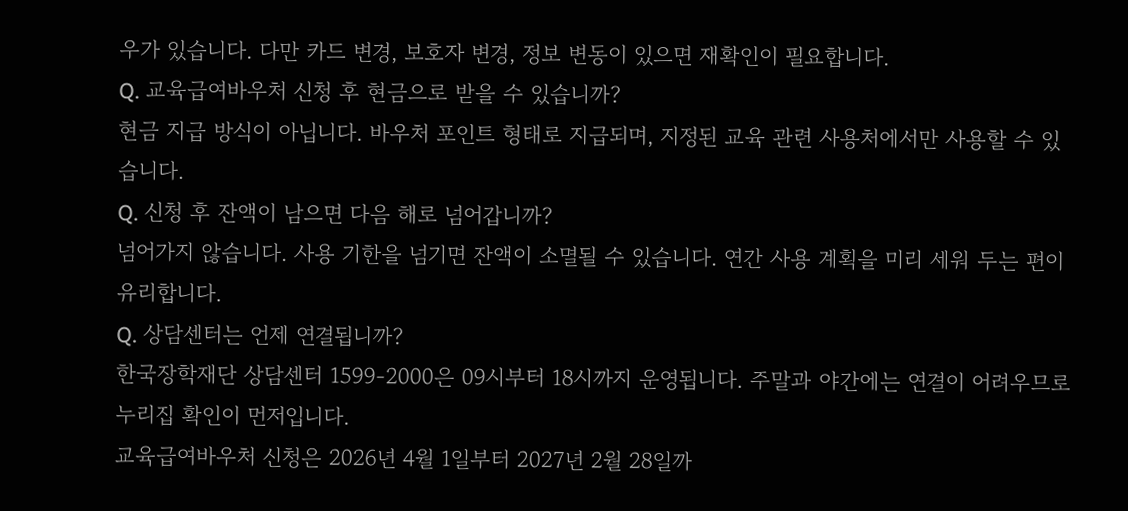우가 있습니다. 다만 카드 변경, 보호자 변경, 정보 변동이 있으면 재확인이 필요합니다.
Q. 교육급여바우처 신청 후 현금으로 받을 수 있습니까?
현금 지급 방식이 아닙니다. 바우처 포인트 형태로 지급되며, 지정된 교육 관련 사용처에서만 사용할 수 있습니다.
Q. 신청 후 잔액이 남으면 다음 해로 넘어갑니까?
넘어가지 않습니다. 사용 기한을 넘기면 잔액이 소멸될 수 있습니다. 연간 사용 계획을 미리 세워 두는 편이 유리합니다.
Q. 상담센터는 언제 연결됩니까?
한국장학재단 상담센터 1599-2000은 09시부터 18시까지 운영됩니다. 주말과 야간에는 연결이 어려우므로 누리집 확인이 먼저입니다.
교육급여바우처 신청은 2026년 4월 1일부터 2027년 2월 28일까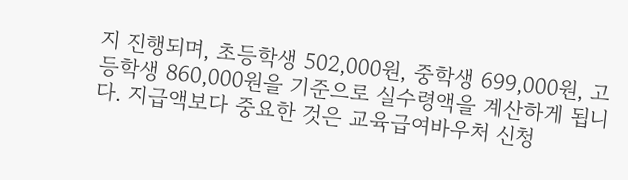지 진행되며, 초등학생 502,000원, 중학생 699,000원, 고등학생 860,000원을 기준으로 실수령액을 계산하게 됩니다. 지급액보다 중요한 것은 교육급여바우처 신청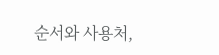순서와 사용처,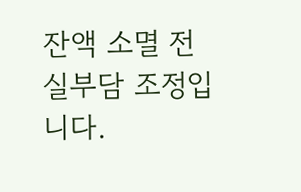잔액 소멸 전 실부담 조정입니다.